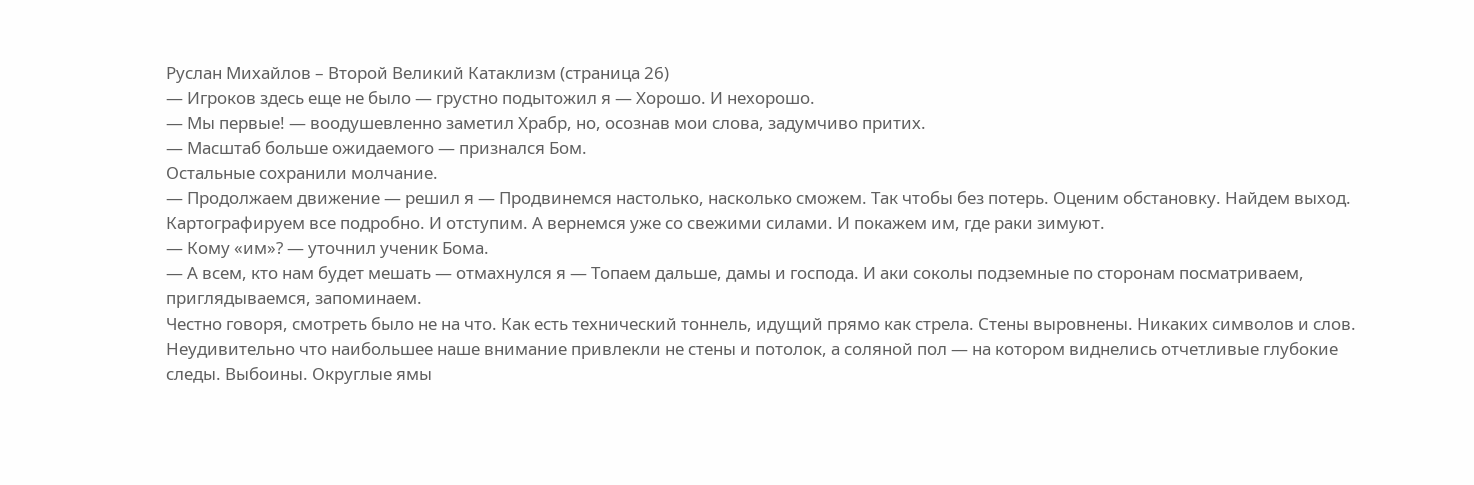Руслан Михайлов – Второй Великий Катаклизм (страница 26)
— Игроков здесь еще не было — грустно подытожил я — Хорошо. И нехорошо.
— Мы первые! — воодушевленно заметил Храбр, но, осознав мои слова, задумчиво притих.
— Масштаб больше ожидаемого — признался Бом.
Остальные сохранили молчание.
— Продолжаем движение — решил я — Продвинемся настолько, насколько сможем. Так чтобы без потерь. Оценим обстановку. Найдем выход. Картографируем все подробно. И отступим. А вернемся уже со свежими силами. И покажем им, где раки зимуют.
— Кому «им»? — уточнил ученик Бома.
— А всем, кто нам будет мешать — отмахнулся я — Топаем дальше, дамы и господа. И аки соколы подземные по сторонам посматриваем, приглядываемся, запоминаем.
Честно говоря, смотреть было не на что. Как есть технический тоннель, идущий прямо как стрела. Стены выровнены. Никаких символов и слов. Неудивительно что наибольшее наше внимание привлекли не стены и потолок, а соляной пол — на котором виднелись отчетливые глубокие следы. Выбоины. Округлые ямы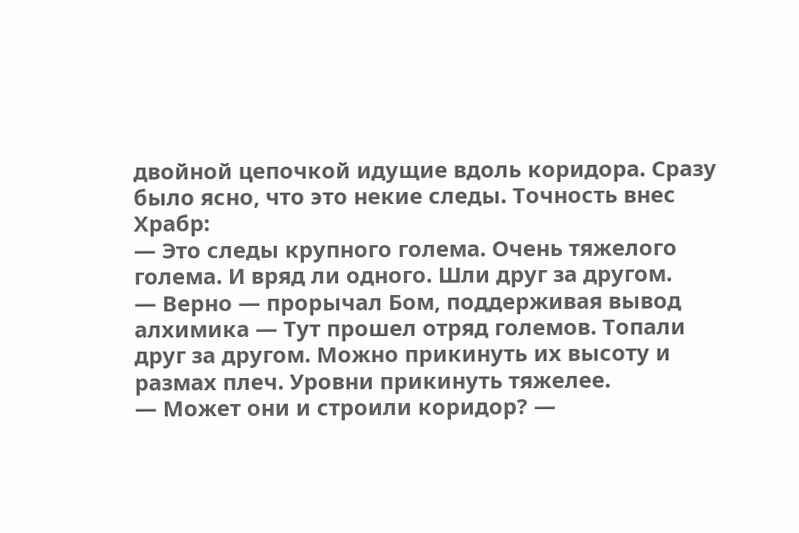двойной цепочкой идущие вдоль коридора. Сразу было ясно, что это некие следы. Точность внес Храбр:
— Это следы крупного голема. Очень тяжелого голема. И вряд ли одного. Шли друг за другом.
— Верно — прорычал Бом, поддерживая вывод алхимика — Тут прошел отряд големов. Топали друг за другом. Можно прикинуть их высоту и размах плеч. Уровни прикинуть тяжелее.
— Может они и строили коридор? —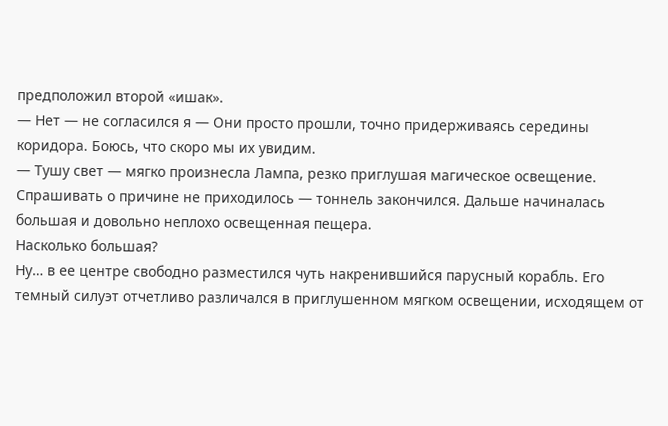предположил второй «ишак».
— Нет — не согласился я — Они просто прошли, точно придерживаясь середины коридора. Боюсь, что скоро мы их увидим.
— Тушу свет — мягко произнесла Лампа, резко приглушая магическое освещение.
Спрашивать о причине не приходилось — тоннель закончился. Дальше начиналась большая и довольно неплохо освещенная пещера.
Насколько большая?
Ну… в ее центре свободно разместился чуть накренившийся парусный корабль. Его темный силуэт отчетливо различался в приглушенном мягком освещении, исходящем от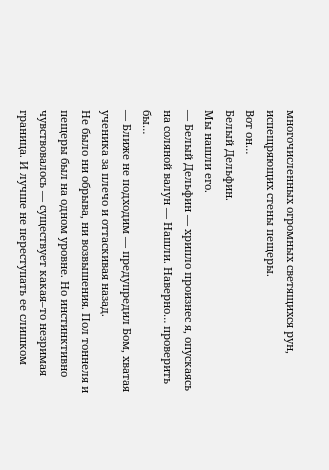многочисленных огромных светящихся рун, испещряющих стены пещеры.
Вот он…
Белый Дельфин.
Мы нашли его.
— Белый Дельфин — хрипло произнес я, опускаясь на соляной валун — Нашли. Наверно… проверить бы…
— Ближе не подходим — предупредил Бом, хватая ученика за плечо и оттаскивая назад.
Не было ни обрыва, ни возвышения. Пол тоннеля и пещеры был на одном уровне. Но инстинктивно чувствовалось — существует какая–то незримая граница. И лучше не переступать ее слишком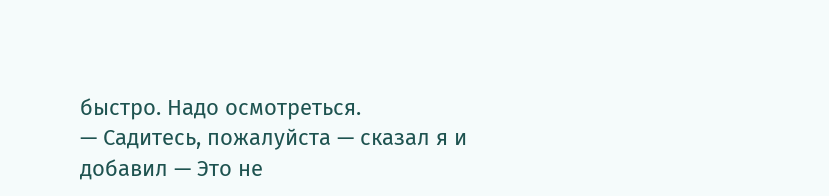быстро. Надо осмотреться.
— Садитесь, пожалуйста — сказал я и добавил — Это не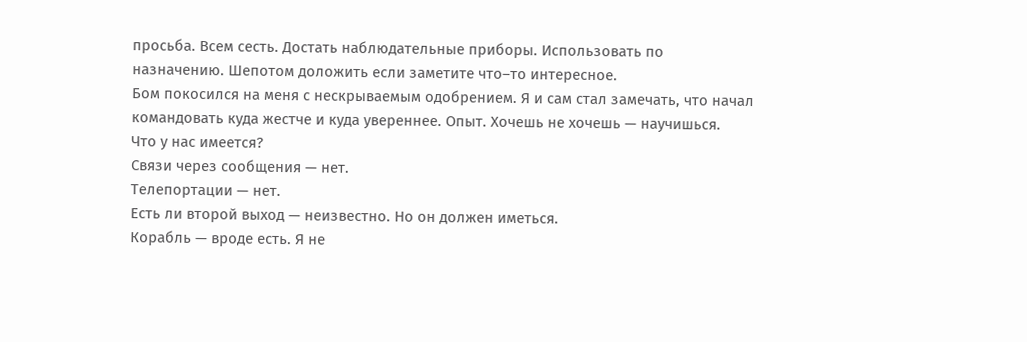просьба. Всем сесть. Достать наблюдательные приборы. Использовать по назначению. Шепотом доложить если заметите что–то интересное.
Бом покосился на меня с нескрываемым одобрением. Я и сам стал замечать, что начал командовать куда жестче и куда увереннее. Опыт. Хочешь не хочешь — научишься.
Что у нас имеется?
Связи через сообщения — нет.
Телепортации — нет.
Есть ли второй выход — неизвестно. Но он должен иметься.
Корабль — вроде есть. Я не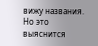вижу названия. Но это выяснится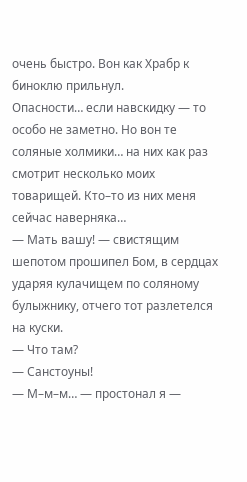очень быстро. Вон как Храбр к биноклю прильнул.
Опасности… если навскидку — то особо не заметно. Но вон те соляные холмики… на них как раз смотрит несколько моих товарищей. Кто–то из них меня сейчас наверняка…
— Мать вашу! — свистящим шепотом прошипел Бом, в сердцах ударяя кулачищем по соляному булыжнику, отчего тот разлетелся на куски.
— Что там?
— Санстоуны!
— М–м–м… — простонал я —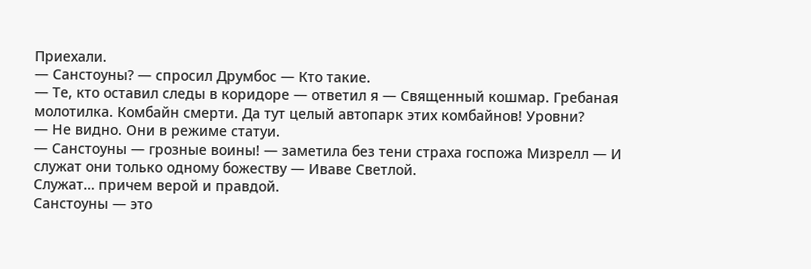Приехали.
— Санстоуны? — спросил Друмбос — Кто такие.
— Те, кто оставил следы в коридоре — ответил я — Священный кошмар. Гребаная молотилка. Комбайн смерти. Да тут целый автопарк этих комбайнов! Уровни?
— Не видно. Они в режиме статуи.
— Санстоуны — грозные воины! — заметила без тени страха госпожа Мизрелл — И служат они только одному божеству — Иваве Светлой.
Служат… причем верой и правдой.
Санстоуны — это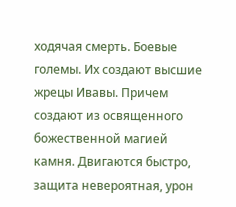ходячая смерть. Боевые големы. Их создают высшие жрецы Ивавы. Причем создают из освященного божественной магией камня. Двигаются быстро, защита невероятная, урон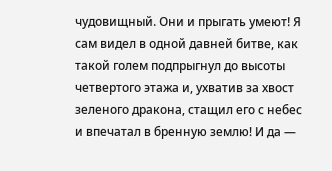чудовищный. Они и прыгать умеют! Я сам видел в одной давней битве, как такой голем подпрыгнул до высоты четвертого этажа и, ухватив за хвост зеленого дракона, стащил его с небес и впечатал в бренную землю! И да —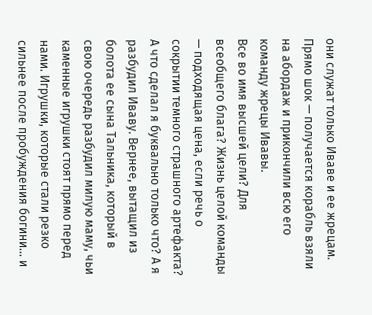они служат только Иваве и ее жрецам.
Прямо шок — получается корабль взяли на абордаж и прикончили всю его команду жрецы Ивавы.
Все во имя высшей цели? Для всеобщего блага? Жизнь целой команды — подходящая цена, если речь о сокрытии темного страшного артефакта?
А что сделал я буквально только что? А я разбудил Иваву. Вернее, вытащил из болота ее сына Тальника, который в свою очередь разбудил милую маму, чьи каменные игрушки стоят прямо перед нами. Игрушки, которые стали резко сильнее после пробуждения богини… и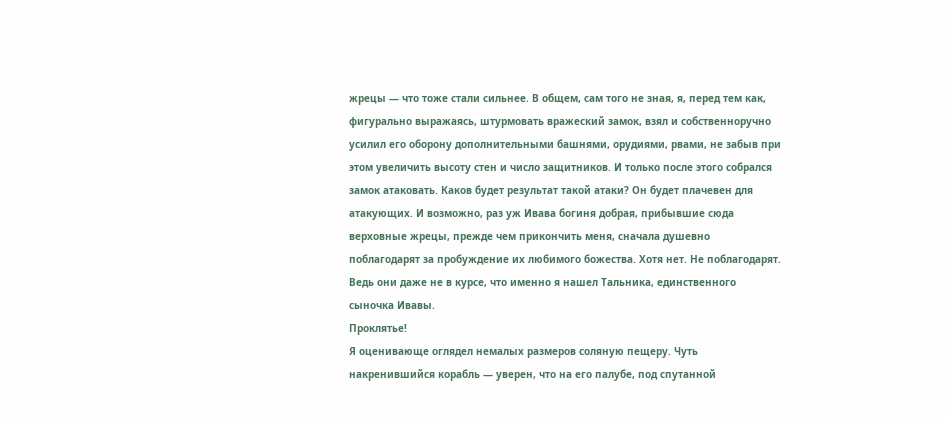жрецы — что тоже стали сильнее. В общем, сам того не зная, я, перед тем как, фигурально выражаясь, штурмовать вражеский замок, взял и собственноручно усилил его оборону дополнительными башнями, орудиями, рвами, не забыв при этом увеличить высоту стен и число защитников. И только после этого собрался замок атаковать. Каков будет результат такой атаки? Он будет плачевен для атакующих. И возможно, раз уж Ивава богиня добрая, прибывшие сюда верховные жрецы, прежде чем прикончить меня, сначала душевно поблагодарят за пробуждение их любимого божества. Хотя нет. Не поблагодарят. Ведь они даже не в курсе, что именно я нашел Тальника, единственного сыночка Ивавы.
Проклятье!
Я оценивающе оглядел немалых размеров соляную пещеру. Чуть накренившийся корабль — уверен, что на его палубе, под спутанной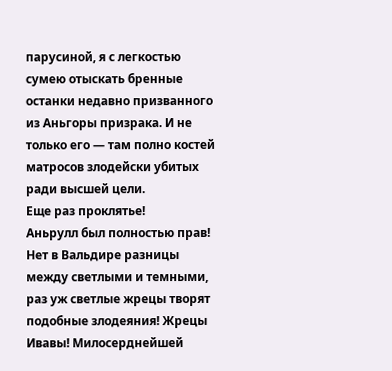парусиной, я с легкостью сумею отыскать бренные останки недавно призванного из Аньгоры призрака. И не только его — там полно костей матросов злодейски убитых ради высшей цели.
Еще раз проклятье!
Аньрулл был полностью прав! Нет в Вальдире разницы между светлыми и темными, раз уж светлые жрецы творят подобные злодеяния! Жрецы Ивавы! Милосерднейшей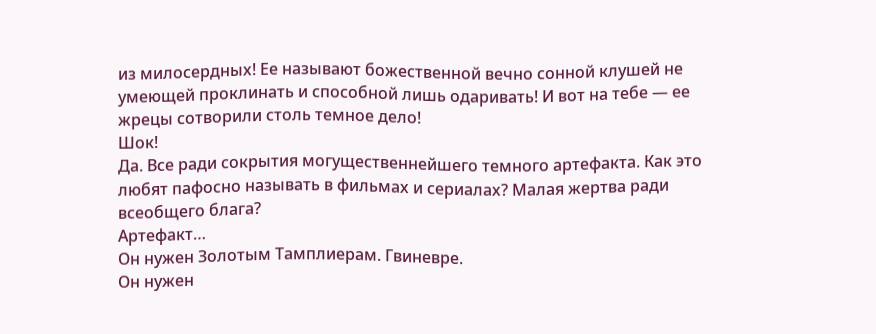из милосердных! Ее называют божественной вечно сонной клушей не умеющей проклинать и способной лишь одаривать! И вот на тебе — ее жрецы сотворили столь темное дело!
Шок!
Да. Все ради сокрытия могущественнейшего темного артефакта. Как это любят пафосно называть в фильмах и сериалах? Малая жертва ради всеобщего блага?
Артефакт…
Он нужен Золотым Тамплиерам. Гвиневре.
Он нужен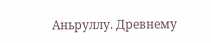Аньруллу. Древнему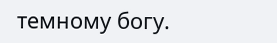темному богу.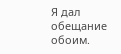Я дал обещание обоим.